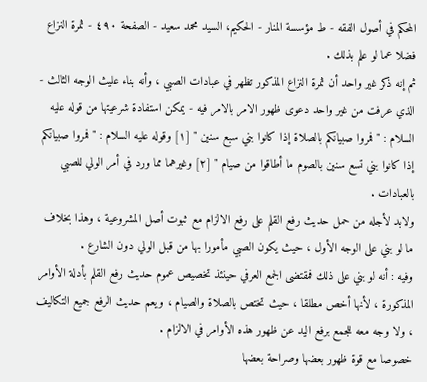المحكم في أصول الفقه - ط مؤسسة المنار - الحكيم، السيد محمد سعيد - الصفحة ٤٩٠ - ثمرة النزاع
فضلا عما لو علم بذلك .
ثم إنه ذكر غير واحد أن ثمرة النزاع المذكور تظهر في عبادات الصبي ، وأنه بناء عليث الوجه الثالث - الذي عرفت من غير واحد دعوى ظهور الامر بالامر فيه - يمكن استفادة شرعيتها من قوله عليه السلام : " فمروا صبيانكم بالصلاة إذا كانوا بني سبع سنين " [١] وقوله عليه السلام : " فمروا صبيانكم إذا كانوا بني تسع سنين بالصوم ما أطاقوا من صيام " [٢] وغيرهما مما ورد في أمر الولي للصبي بالعبادات .
ولابد لأجله من حمل حديث رفع القلم على رفع الالزام مع ثبوت أصل المشروعية ، وهذا بخلاف ما لو بني على الوجه الأول ، حيث يكون الصبي مأمورا بها من قبل الولي دون الشارع .
وفيه : أنه لو بني على ذلك فمقتضى الجمع العرفي حينئذ تخصيص عموم حديث رفع القلم بأدلة الأوامر المذكورة ، لأنها أخص مطلقا ، حيث تختص بالصلاة والصيام ، ويعم حديث الرفع جميع التكاليف ، ولا وجه معه للجمع برفع اليد عن ظهور هذه الأوامر في الالزام .
خصوصا مع قوة ظهور بعضها وصراحة بعضها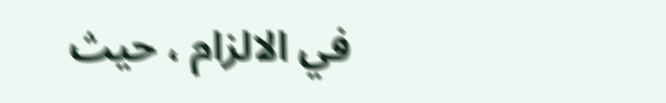في الالزام ، حيث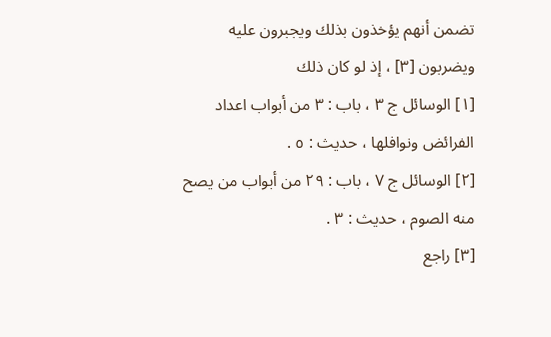تضمن أنهم يؤخذون بذلك ويجبرون عليه ويضربون [٣] ، إذ لو كان ذلك
[١] الوسائل ج ٣ ، باب : ٣ من أبواب اعداد الفرائض ونوافلها ، حديث : ٥ .
[٢] الوسائل ج ٧ ، باب : ٢٩ من أبواب من يصح منه الصوم ، حديث : ٣ .
[٣] راجع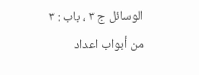الوسائل ج ٣ ، باب : ٣ من أبواب اعداد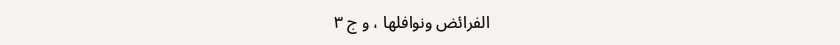الفرائض ونوافلها ، و ج ٣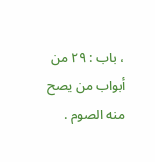، باب : ٢٩ من أبواب من يصح منه الصوم .